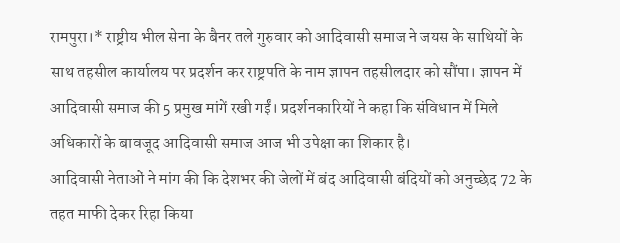रामपुरा।* राष्ट्रीय भील सेना के बैनर तले गुरुवार को आदिवासी समाज ने जयस के साथियों के साथ तहसील कार्यालय पर प्रदर्शन कर राष्ट्रपति के नाम ज्ञापन तहसीलदार को सौंपा। ज्ञापन में आदिवासी समाज की 5 प्रमुख मांगें रखी गईं। प्रदर्शनकारियों ने कहा कि संविधान में मिले अधिकारों के बावजूद आदिवासी समाज आज भी उपेक्षा का शिकार है।
आदिवासी नेताओं ने मांग की कि देशभर की जेलों में बंद आदिवासी बंदियों को अनुच्छेद 72 के तहत माफी देकर रिहा किया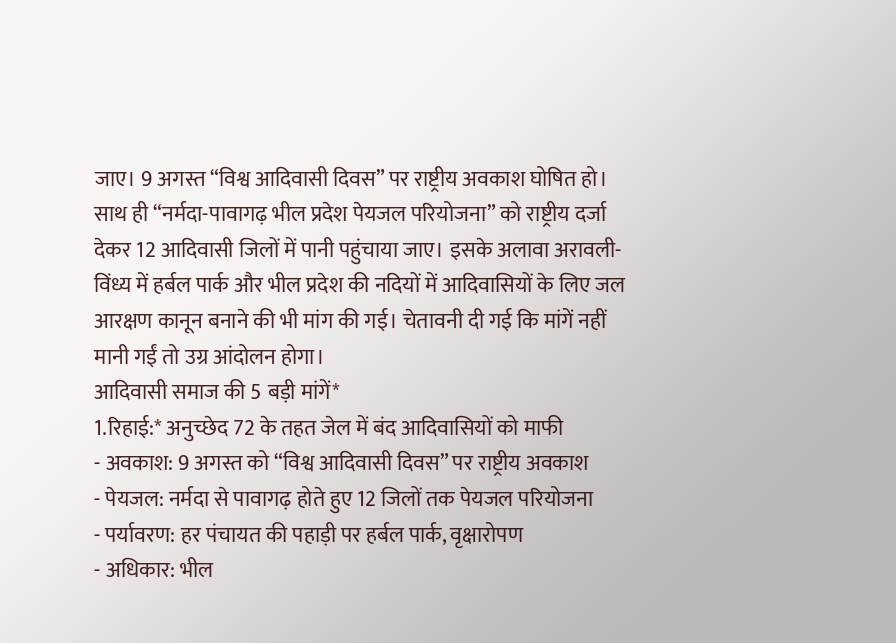जाए। 9 अगस्त “विश्व आदिवासी दिवस” पर राष्ट्रीय अवकाश घोषित हो। साथ ही “नर्मदा-पावागढ़ भील प्रदेश पेयजल परियोजना” को राष्ट्रीय दर्जा देकर 12 आदिवासी जिलों में पानी पहुंचाया जाए। इसके अलावा अरावली-विंध्य में हर्बल पार्क और भील प्रदेश की नदियों में आदिवासियों के लिए जल आरक्षण कानून बनाने की भी मांग की गई। चेतावनी दी गई कि मांगें नहीं मानी गईं तो उग्र आंदोलन होगा।
आदिवासी समाज की 5 बड़ी मांगें*
1.रिहाई:* अनुच्छेद 72 के तहत जेल में बंद आदिवासियों को माफी
- अवकाश: 9 अगस्त को “विश्व आदिवासी दिवस” पर राष्ट्रीय अवकाश
- पेयजल: नर्मदा से पावागढ़ होते हुए 12 जिलों तक पेयजल परियोजना
- पर्यावरण: हर पंचायत की पहाड़ी पर हर्बल पार्क, वृक्षारोपण
- अधिकार: भील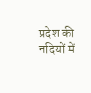प्रदेश की नदियों में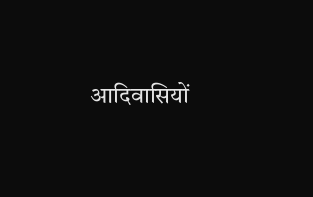आदिवासियों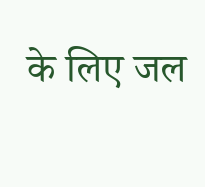के लिए जल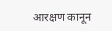आरक्षण कानून